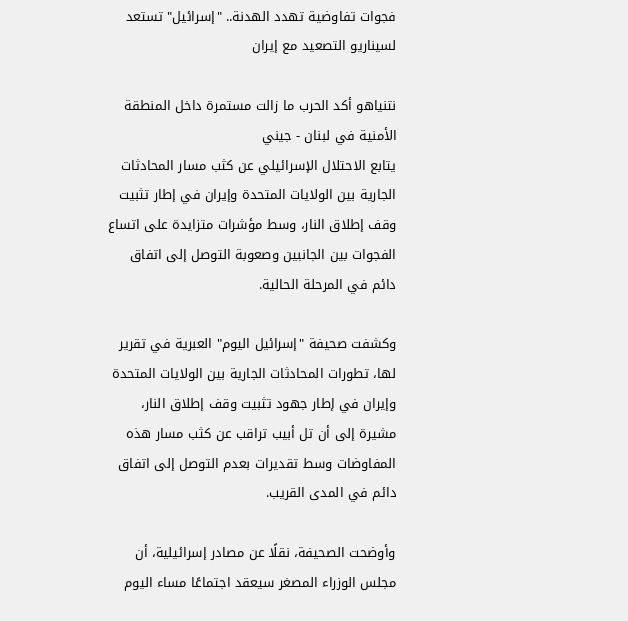فجوات تفاوضية تهدد الهدنة.. "إسرائيل" تستعد لسيناريو التصعيد مع إيران

نتنياهو أكد الحرب ما زالت مستمرة داخل المنطقة الأمنية في لبنان - جيني
يتابع الاحتلال الإسرائيلي عن كثب مسار المحادثات الجارية بين الولايات المتحدة وإيران في إطار تثبيت وقف إطلاق النار، وسط مؤشرات متزايدة على اتساع الفجوات بين الجانبين وصعوبة التوصل إلى اتفاق دائم في المرحلة الحالية.

وكشفت صحيفة "إسرائيل اليوم" العبرية في تقرير لها، تطورات المحادثات الجارية بين الولايات المتحدة وإيران في إطار جهود تثبيت وقف إطلاق النار، مشيرة إلى أن تل أبيب تراقب عن كثب مسار هذه المفاوضات وسط تقديرات بعدم التوصل إلى اتفاق دائم في المدى القريب.

وأوضحت الصحيفة، نقلًا عن مصادر إسرائيلية، أن مجلس الوزراء المصغر سيعقد اجتماعًا مساء اليوم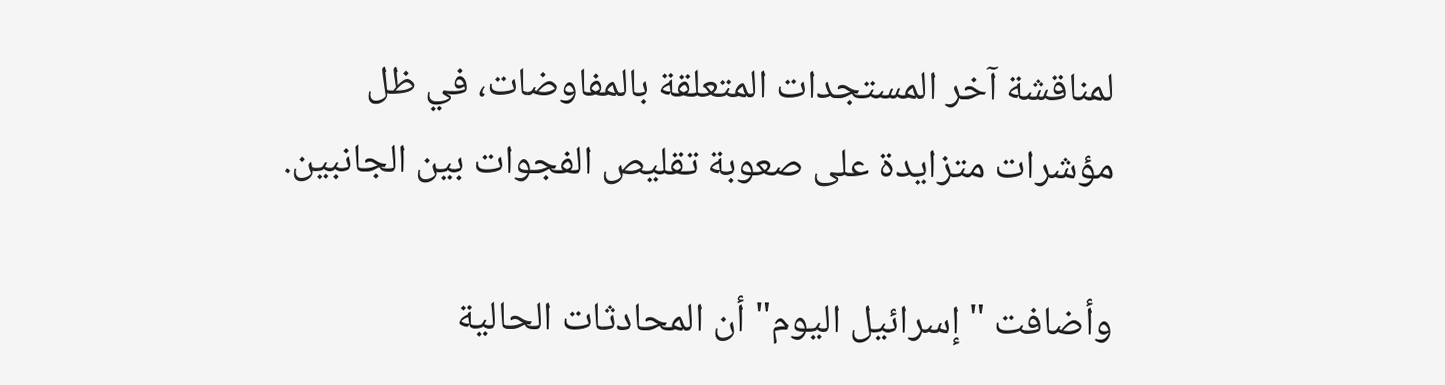لمناقشة آخر المستجدات المتعلقة بالمفاوضات، في ظل مؤشرات متزايدة على صعوبة تقليص الفجوات بين الجانبين.

وأضافت "إسرائيل اليوم" أن المحادثات الحالية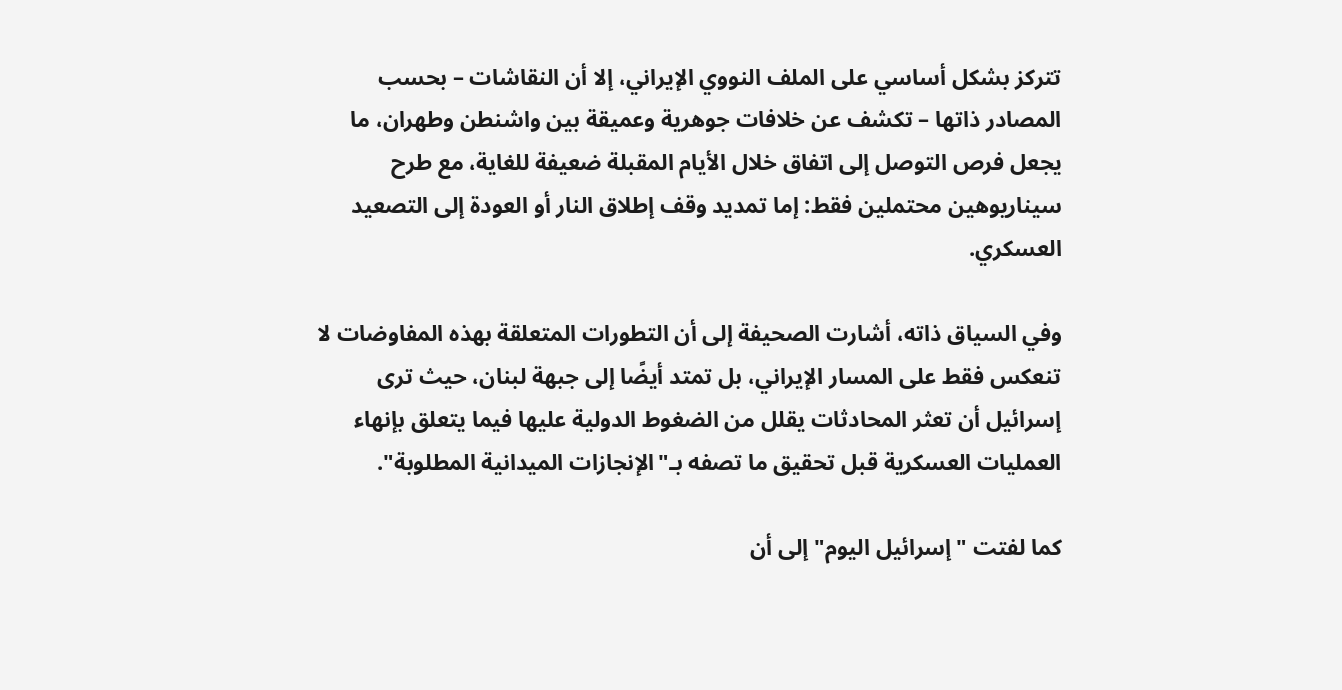تتركز بشكل أساسي على الملف النووي الإيراني، إلا أن النقاشات – بحسب المصادر ذاتها – تكشف عن خلافات جوهرية وعميقة بين واشنطن وطهران، ما يجعل فرص التوصل إلى اتفاق خلال الأيام المقبلة ضعيفة للغاية، مع طرح سيناريوهين محتملين فقط: إما تمديد وقف إطلاق النار أو العودة إلى التصعيد العسكري.

وفي السياق ذاته، أشارت الصحيفة إلى أن التطورات المتعلقة بهذه المفاوضات لا تنعكس فقط على المسار الإيراني، بل تمتد أيضًا إلى جبهة لبنان، حيث ترى إسرائيل أن تعثر المحادثات يقلل من الضغوط الدولية عليها فيما يتعلق بإنهاء العمليات العسكرية قبل تحقيق ما تصفه بـ"الإنجازات الميدانية المطلوبة".

كما لفتت "إسرائيل اليوم" إلى أن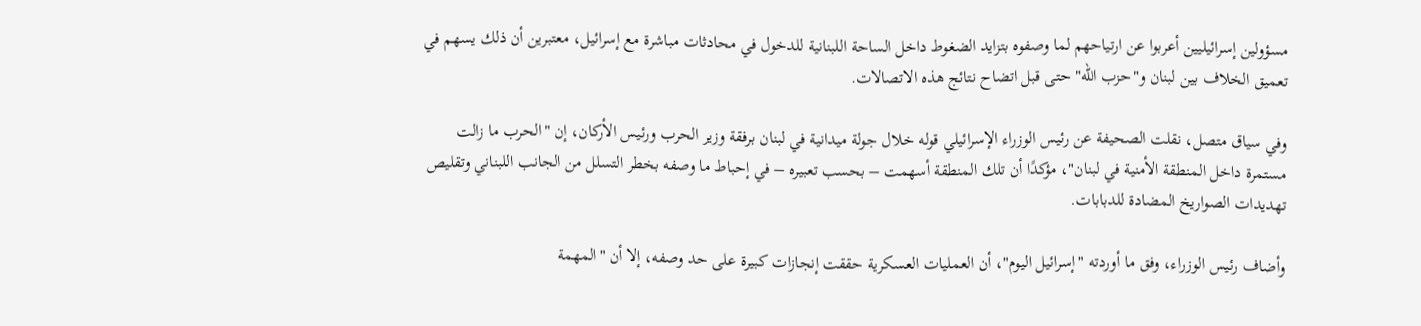مسؤولين إسرائيليين أعربوا عن ارتياحهم لما وصفوه بتزايد الضغوط داخل الساحة اللبنانية للدخول في محادثات مباشرة مع إسرائيل، معتبرين أن ذلك يسهم في تعميق الخلاف بين لبنان و"حزب الله" حتى قبل اتضاح نتائج هذه الاتصالات.

وفي سياق متصل، نقلت الصحيفة عن رئيس الوزراء الإسرائيلي قوله خلال جولة ميدانية في لبنان برفقة وزير الحرب ورئيس الأركان، إن "الحرب ما زالت مستمرة داخل المنطقة الأمنية في لبنان"، مؤكدًا أن تلك المنطقة أسهمت – بحسب تعبيره – في إحباط ما وصفه بخطر التسلل من الجانب اللبناني وتقليص تهديدات الصواريخ المضادة للدبابات.

وأضاف رئيس الوزراء، وفق ما أوردته "إسرائيل اليوم"، أن العمليات العسكرية حققت إنجازات كبيرة على حد وصفه، إلا أن "المهمة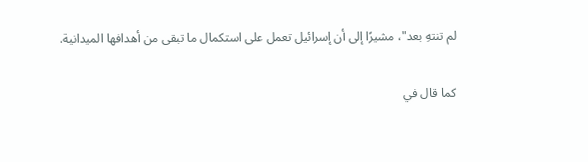لم تنتهِ بعد"، مشيرًا إلى أن إسرائيل تعمل على استكمال ما تبقى من أهدافها الميدانية.

كما قال في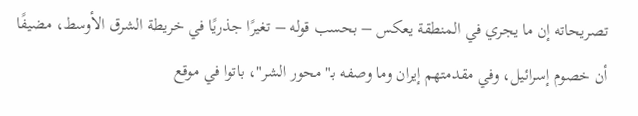تصريحاته إن ما يجري في المنطقة يعكس – بحسب قوله – تغيرًا جذريًا في خريطة الشرق الأوسط، مضيفًا أن خصوم إسرائيل، وفي مقدمتهم إيران وما وصفه بـ"محور الشر"، باتوا في موقع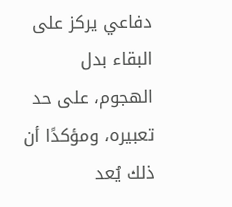دفاعي يركز على البقاء بدل الهجوم، على حد تعبيره، ومؤكدًا أن ذلك يُعد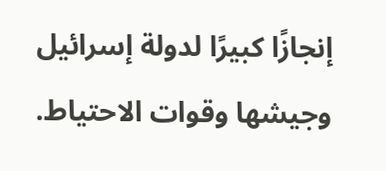إنجازًا كبيرًا لدولة إسرائيل وجيشها وقوات الاحتياط.